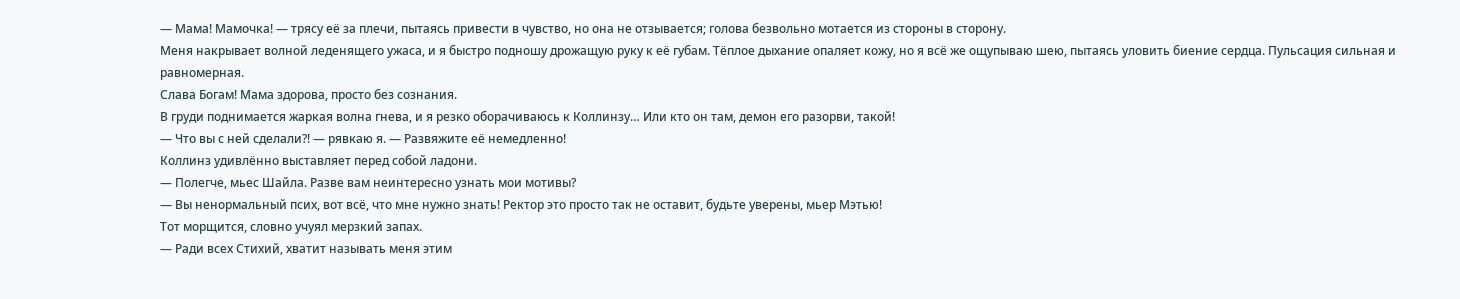— Мама! Мамочка! — трясу её за плечи, пытаясь привести в чувство, но она не отзывается; голова безвольно мотается из стороны в сторону.
Меня накрывает волной леденящего ужаса, и я быстро подношу дрожащую руку к её губам. Тёплое дыхание опаляет кожу, но я всё же ощупываю шею, пытаясь уловить биение сердца. Пульсация сильная и равномерная.
Слава Богам! Мама здорова, просто без сознания.
В груди поднимается жаркая волна гнева, и я резко оборачиваюсь к Коллинзу… Или кто он там, демон его разорви, такой!
— Что вы с ней сделали?! — рявкаю я. — Развяжите её немедленно!
Коллинз удивлённо выставляет перед собой ладони.
— Полегче, мьес Шайла. Разве вам неинтересно узнать мои мотивы?
— Вы ненормальный псих, вот всё, что мне нужно знать! Ректор это просто так не оставит, будьте уверены, мьер Мэтью!
Тот морщится, словно учуял мерзкий запах.
— Ради всех Стихий, хватит называть меня этим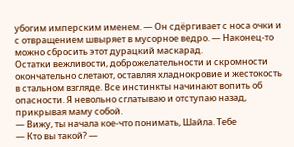убогим имперским именем. — Он сдёргивает с носа очки и с отвращением швыряет в мусорное ведро. — Наконец-то можно сбросить этот дурацкий маскарад.
Остатки вежливости, доброжелательности и скромности окончательно слетают, оставляя хладнокровие и жестокость в стальном взгляде. Все инстинкты начинают вопить об опасности. Я невольно сглатываю и отступаю назад, прикрывая маму собой.
— Вижу, ты начала кое-что понимать, Шайла. Тебе
— Кто вы такой? —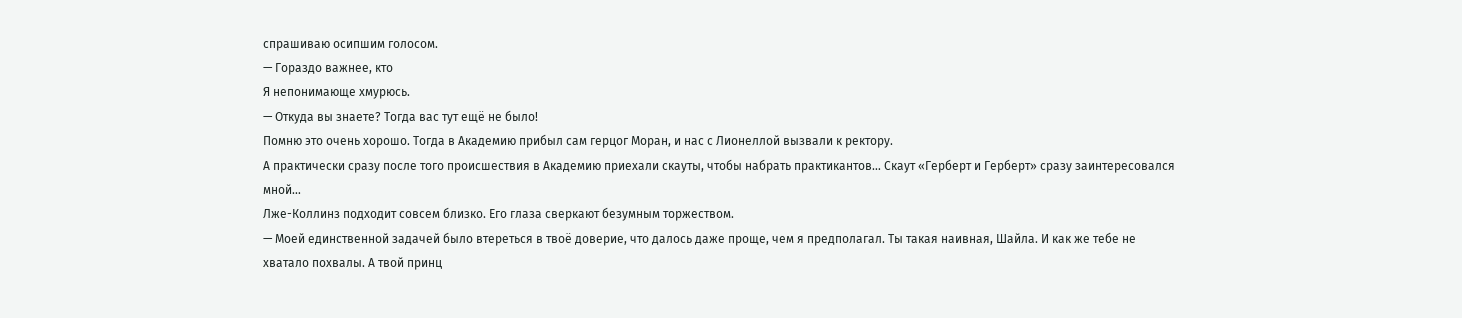спрашиваю осипшим голосом.
— Гораздо важнее, кто
Я непонимающе хмурюсь.
— Откуда вы знаете? Тогда вас тут ещё не было!
Помню это очень хорошо. Тогда в Академию прибыл сам герцог Моран, и нас с Лионеллой вызвали к ректору.
А практически сразу после того происшествия в Академию приехали скауты, чтобы набрать практикантов… Скаут «Герберт и Герберт» сразу заинтересовался мной…
Лже-Коллинз подходит совсем близко. Его глаза сверкают безумным торжеством.
— Моей единственной задачей было втереться в твоё доверие, что далось даже проще, чем я предполагал. Ты такая наивная, Шайла. И как же тебе не хватало похвалы. А твой принц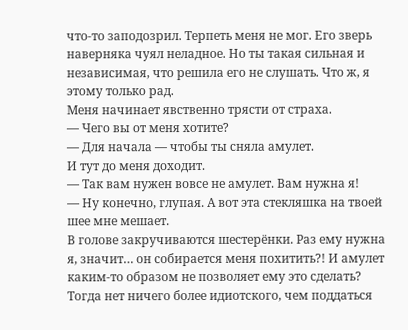что-то заподозрил. Терпеть меня не мог. Его зверь наверняка чуял неладное. Но ты такая сильная и независимая, что решила его не слушать. Что ж, я этому только рад.
Меня начинает явственно трясти от страха.
— Чего вы от меня хотите?
— Для начала — чтобы ты сняла амулет.
И тут до меня доходит.
— Так вам нужен вовсе не амулет. Вам нужна я!
— Ну конечно, глупая. А вот эта стекляшка на твоей шее мне мешает.
В голове закручиваются шестерёнки. Раз ему нужна я, значит… он собирается меня похитить?! И амулет каким-то образом не позволяет ему это сделать? Тогда нет ничего более идиотского, чем поддаться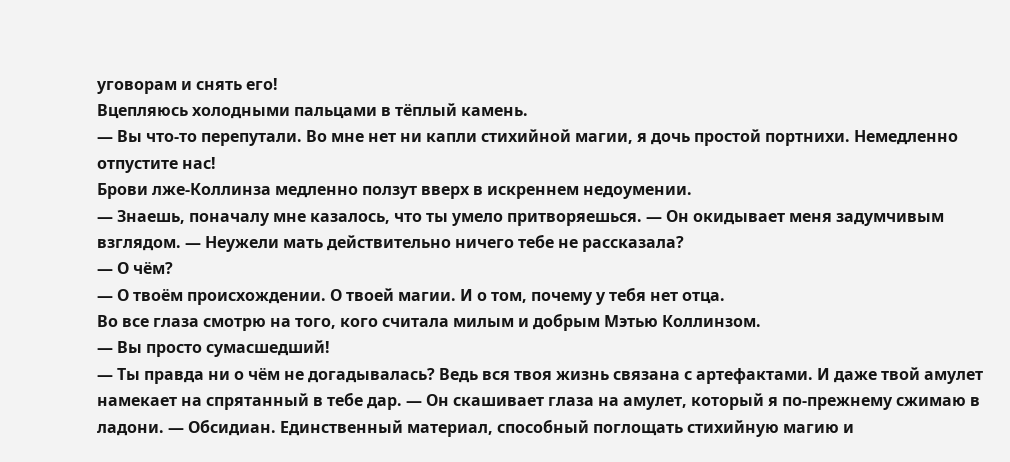уговорам и снять его!
Вцепляюсь холодными пальцами в тёплый камень.
— Вы что-то перепутали. Во мне нет ни капли стихийной магии, я дочь простой портнихи. Немедленно отпустите нас!
Брови лже-Коллинза медленно ползут вверх в искреннем недоумении.
— Знаешь, поначалу мне казалось, что ты умело притворяешься. — Он окидывает меня задумчивым взглядом. — Неужели мать действительно ничего тебе не рассказала?
— О чём?
— О твоём происхождении. О твоей магии. И о том, почему у тебя нет отца.
Во все глаза смотрю на того, кого считала милым и добрым Мэтью Коллинзом.
— Вы просто сумасшедший!
— Ты правда ни о чём не догадывалась? Ведь вся твоя жизнь связана с артефактами. И даже твой амулет намекает на спрятанный в тебе дар. — Он скашивает глаза на амулет, который я по-прежнему сжимаю в ладони. — Обсидиан. Единственный материал, способный поглощать стихийную магию и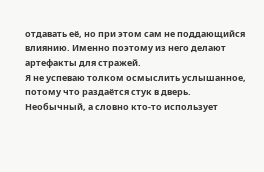отдавать её, но при этом сам не поддающийся влиянию. Именно поэтому из него делают артефакты для стражей.
Я не успеваю толком осмыслить услышанное, потому что раздаётся стук в дверь.
Необычный, а словно кто-то использует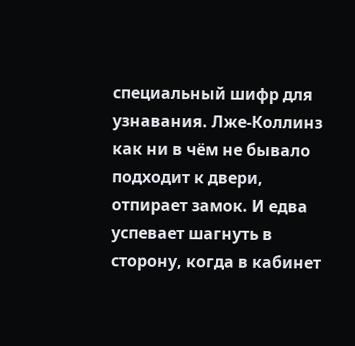специальный шифр для узнавания. Лже-Коллинз как ни в чём не бывало подходит к двери, отпирает замок. И едва успевает шагнуть в сторону, когда в кабинет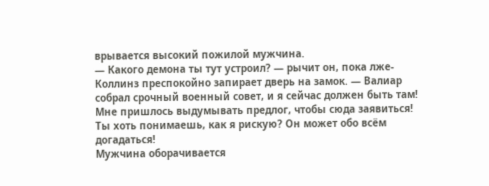врывается высокий пожилой мужчина.
— Какого демона ты тут устроил? — рычит он, пока лже-Коллинз преспокойно запирает дверь на замок. — Валиар собрал срочный военный совет, и я сейчас должен быть там! Мне пришлось выдумывать предлог, чтобы сюда заявиться! Ты хоть понимаешь, как я рискую? Он может обо всём догадаться!
Мужчина оборачивается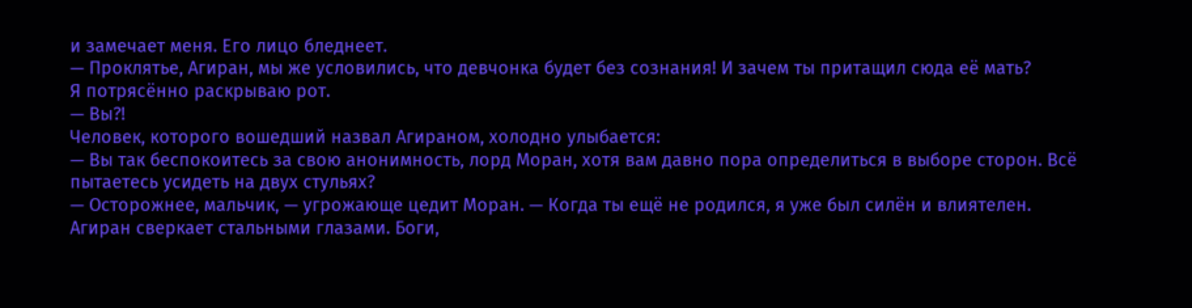и замечает меня. Его лицо бледнеет.
— Проклятье, Агиран, мы же условились, что девчонка будет без сознания! И зачем ты притащил сюда её мать?
Я потрясённо раскрываю рот.
— Вы?!
Человек, которого вошедший назвал Агираном, холодно улыбается:
— Вы так беспокоитесь за свою анонимность, лорд Моран, хотя вам давно пора определиться в выборе сторон. Всё пытаетесь усидеть на двух стульях?
— Осторожнее, мальчик, — угрожающе цедит Моран. — Когда ты ещё не родился, я уже был силён и влиятелен.
Агиран сверкает стальными глазами. Боги,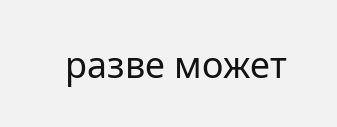разве может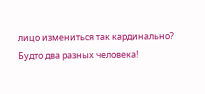лицо измениться так кардинально? Будто два разных человека!